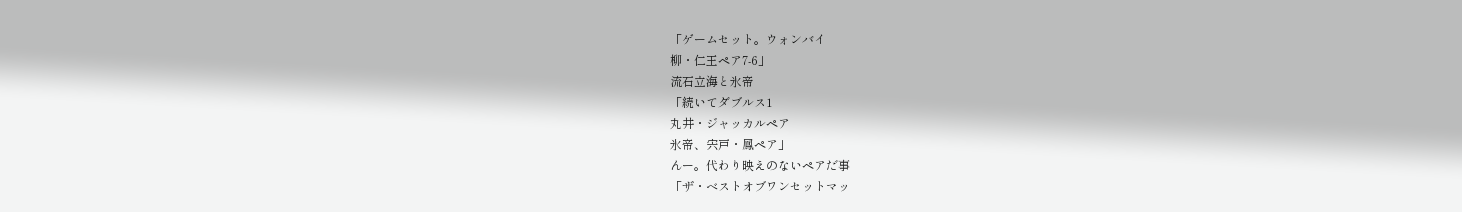「ゲームセット。ウォンバイ
柳・仁王ペア7-6」
流石立海と氷帝
「続いてダブルス1
丸井・ジャッカルペア
氷帝、宍戸・鳳ペア」
んー。代わり映えのないペアだ事
「ザ・ベストオブワンセットマッ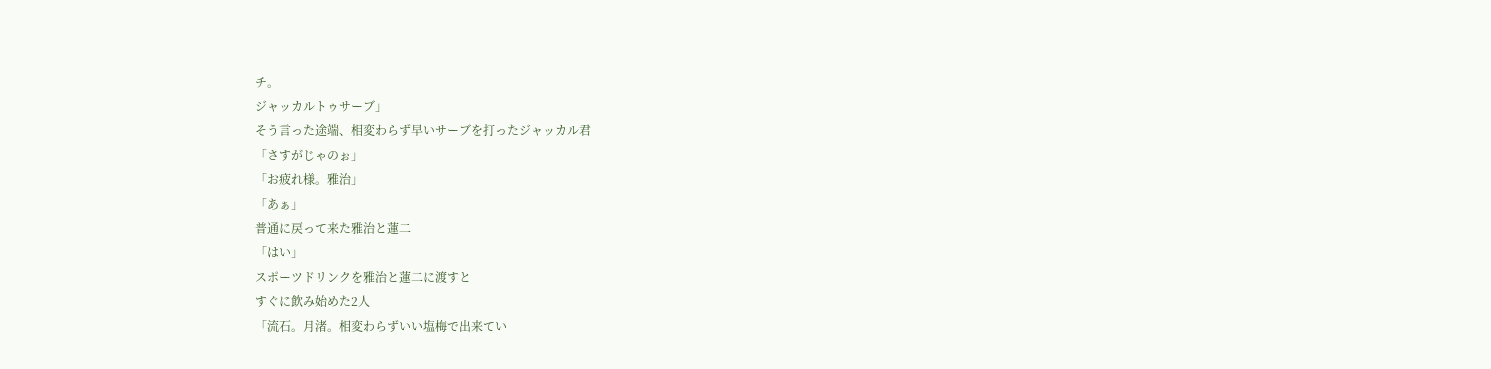チ。
ジャッカルトゥサーブ」
そう言った途端、相変わらず早いサーブを打ったジャッカル君
「さすがじゃのぉ」
「お疲れ様。雅治」
「あぁ」
普通に戻って来た雅治と蓮二
「はい」
スポーツドリンクを雅治と蓮二に渡すと
すぐに飲み始めた2人
「流石。月渚。相変わらずいい塩梅で出来てい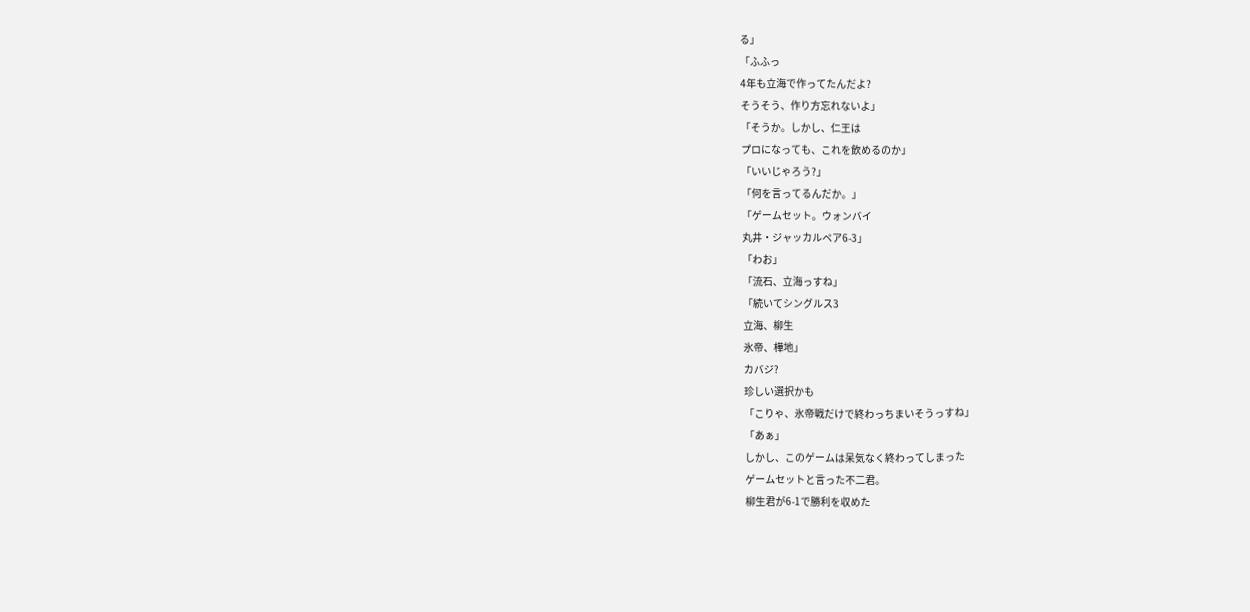る」
「ふふっ
4年も立海で作ってたんだよ?
そうそう、作り方忘れないよ」
「そうか。しかし、仁王は
プロになっても、これを飲めるのか」
「いいじゃろう?」
「何を言ってるんだか。」
「ゲームセット。ウォンバイ
丸井・ジャッカルペア6-3」
「わお」
「流石、立海っすね」
「続いてシングルス3
立海、柳生
氷帝、樺地」
カバジ?
珍しい選択かも
「こりゃ、氷帝戦だけで終わっちまいそうっすね」
「あぁ」
しかし、このゲームは呆気なく終わってしまった
ゲームセットと言った不二君。
柳生君が6-1で勝利を収めた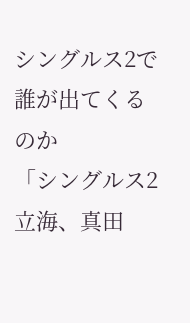シングルス2で誰が出てくるのか
「シングルス2
立海、真田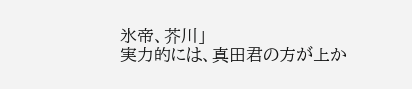氷帝、芥川」
実力的には、真田君の方が上か